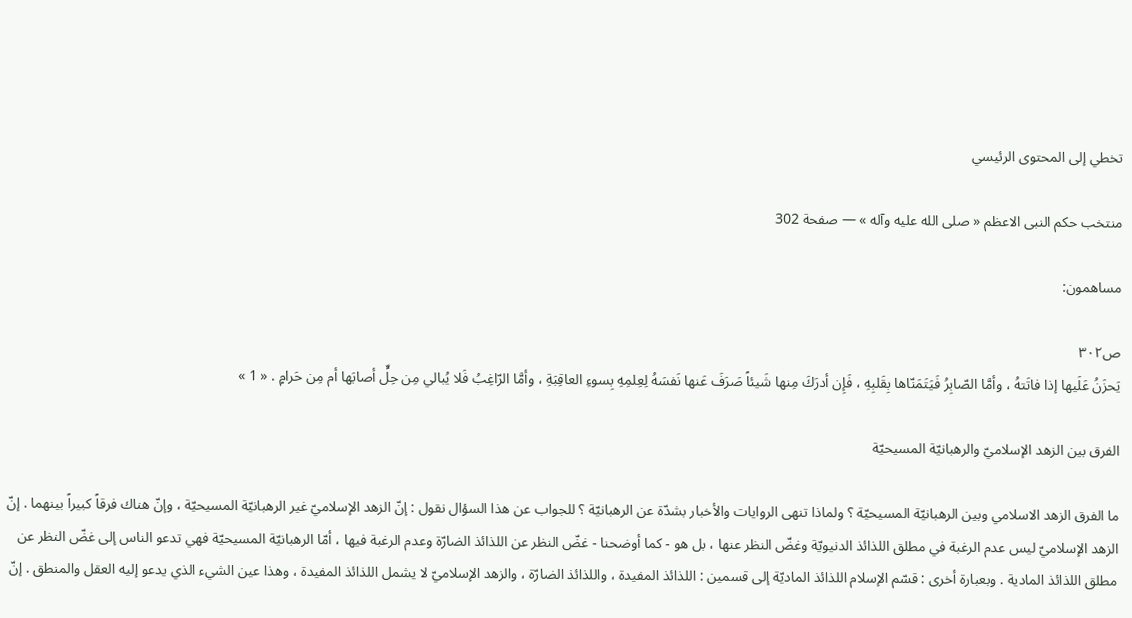تخطي إلى المحتوى الرئيسي

منتخب حكم النبى الاعظم « صلى الله عليه وآله » — صفحة 302

مساهمون:

ص٣٠٢
يَحزَنُ عَلَيها إذا فاتَتهُ ، وأمَّا الصّابِرُ فَيَتَمَنّاها بِقَلبِهِ ، فَإِن أدرَكَ مِنها شَيئاً صَرَفَ عَنها نَفسَهُ لِعِلمِهِ بِسوءِ العاقِبَةِ ، وأمَّا الرّاغِبُ فَلا يُبالي مِن حِلٍّ أصابَها أم مِن حَرامٍ . « 1 »

الفرق بين الزهد الإسلاميّ والرهبانيّة المسيحيّة

ما الفرق الزهد الاسلامي وبين الرهبانيّة المسيحيّة ؟ ولماذا تنهى الروايات والأخبار بشدّة عن الرهبانيّة ؟ للجواب عن هذا السؤال نقول : إنّ الزهد الإسلاميّ غير الرهبانيّة المسيحيّة ، وإنّ هناك فرقاً كبيراً بينهما . إنّ الزهد الإسلاميّ ليس عدم الرغبة في مطلق اللذائذ الدنيويّة وغضّ النظر عنها ، بل هو - كما أوضحنا - غضّ النظر عن اللذائذ الضارّة وعدم الرغبة فيها ، أمّا الرهبانيّة المسيحيّة فهي تدعو الناس إلى غضّ النظر عن مطلق اللذائذ المادية . وبعبارة أخرى : قسّم الإسلام اللذائذ الماديّة إلى قسمين : اللذائذ المفيدة ، واللذائذ الضارّة ، والزهد الإسلاميّ لا يشمل اللذائذ المفيدة ، وهذا عين الشيء الذي يدعو إليه العقل والمنطق . إنّ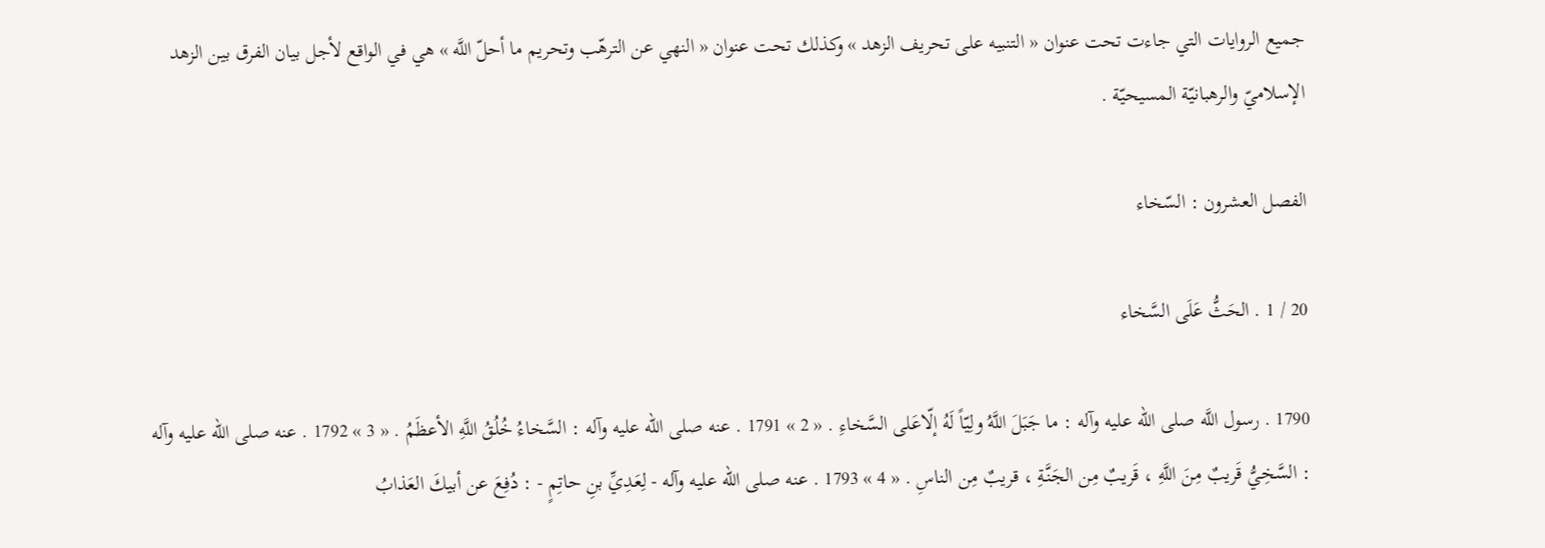جميع الروايات التي جاءت تحت عنوان « التنبيه على تحريف الزهد » وكذلك تحت عنوان « النهي عن الترهّب وتحريم ما أحلّ اللَّه » هي في الواقع لأجل بيان الفرق بين الزهد الإسلاميّ والرهبانيّة المسيحيّة .

الفصل العشرون : السّخاء

20 / 1 . الحَثُّ عَلَى السَّخاء

1790 . رسول اللَّه صلى الله عليه وآله : ما جَبَلَ اللَّهُ ولِيّاً لَهُ إلّاعَلى السَّخاءِ . « 2 » 1791 . عنه صلى الله عليه وآله : السَّخاءُ خُلُقُ اللَّهِ الأعظَمُ . « 3 » 1792 . عنه صلى الله عليه وآله : السَّخِيُّ قَريبٌ مِنَ اللَّهِ ، قَريبٌ مِن الجَنَّةِ ، قريبٌ مِن الناسِ . « 4 » 1793 . عنه صلى الله عليه وآله - لِعَدِيِّ بنِ حاتِمٍ - : دُفِعَ عن أبيكَ العَذابُ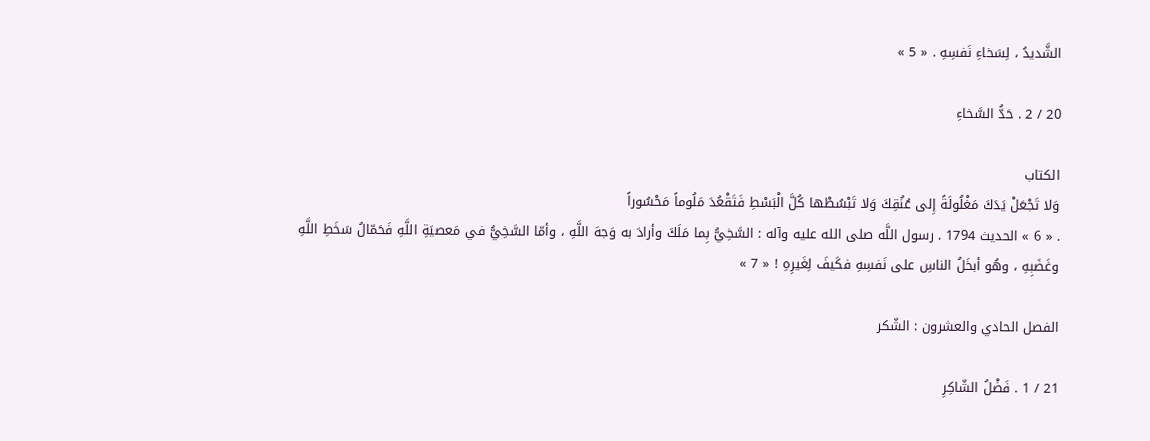الشَّديدُ ، لِسَخاءِ نَفسِهِ . « 5 »

20 / 2 . حَدُّ السَّخاءِ

الكتاب
وَلا تَجْعَلْ يَدَكَ مَغْلُولَةً إِلى عُنُقِكَ وَلا تَبْسُطْها كُلَّ الْبَسْطِ فَتَقْعُدَ مَلُوماً مَحْسُوراً
. « 6 » الحديث 1794 . رسول اللَّه صلى الله عليه وآله : السَّخِيُّ بِما مَلَكَ وأرادَ به وَجهَ اللَّهِ ، وأمّا السَّخِيُّ في مَعصيَةِ اللَّهِ فَحَمّالُ سَخَطِ اللَّهِ وغَضَبِهِ ، وهُو أبخَلُ الناسِ على نَفسِهِ فكَيفَ لِغَيرِهِ ! « 7 »

الفصل الحادي والعشرون : الشّكر

21 / 1 . فَضْلُ الشّاكِرِ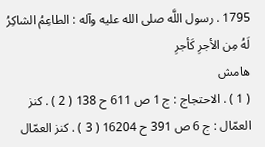1795 . رسول اللَّه صلى الله عليه وآله : الطاعِمُ الشاكِرُ لَهُ مِن الأجرِ كَأجرِ
هامش
( 1 ) . الاحتجاج : ج 1 ص 611 ح 138 ( 2 ) . كنز العمّال : ج 6 ص 391 ح 16204 ( 3 ) . كنز العمّال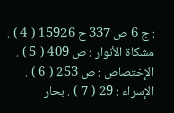: ج 6 ص 337 ح 15926 ( 4 ) . مشكاة الأنوار : ص 409 ( 5 ) . الإختصاص : ص 253 ( 6 ) . الإسراء : 29 ( 7 ) . بحار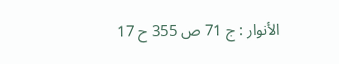الأنوار : ج 71 ص 355 ح 17